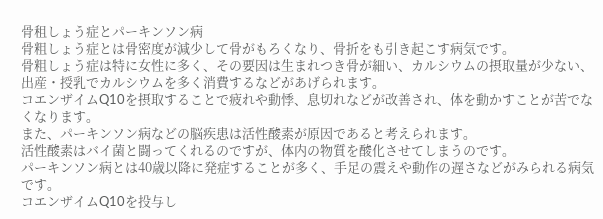骨租しょう症とパーキンソン病
骨粗しょう症とは骨密度が減少して骨がもろくなり、骨折をも引き起こす病気です。
骨粗しょう症は特に女性に多く、その要因は生まれつき骨が細い、カルシウムの摂取量が少ない、出産・授乳でカルシウムを多く消費するなどがあげられます。
コエンザイムQ10を摂取することで疲れや動悸、息切れなどが改善され、体を動かすことが苦でなくなります。
また、パーキンソン病などの脳疾患は活性酸素が原因であると考えられます。
活性酸素はバイ菌と闘ってくれるのですが、体内の物質を酸化させてしまうのです。
パーキンソン病とは40歳以降に発症することが多く、手足の震えや動作の遅さなどがみられる病気です。
コエンザイムQ10を投与し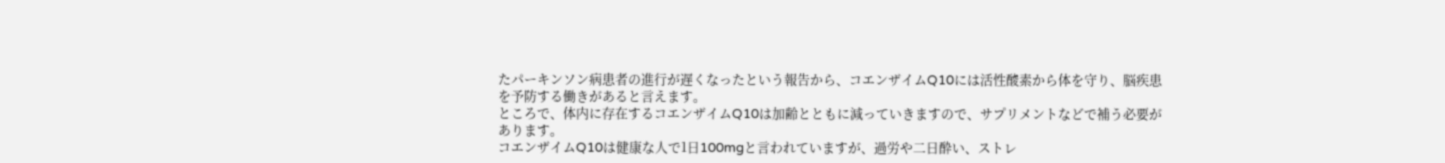たパーキンソン病患者の進行が遅くなったという報告から、コエンザイムQ10には活性酸素から体を守り、脳疾患を予防する働きがあると言えます。
ところで、体内に存在するコエンザイムQ10は加齢とともに減っていきますので、サプリメントなどで補う必要があります。
コエンザイムQ10は健康な人で1日100mgと言われていますが、過労や二日酔い、ストレ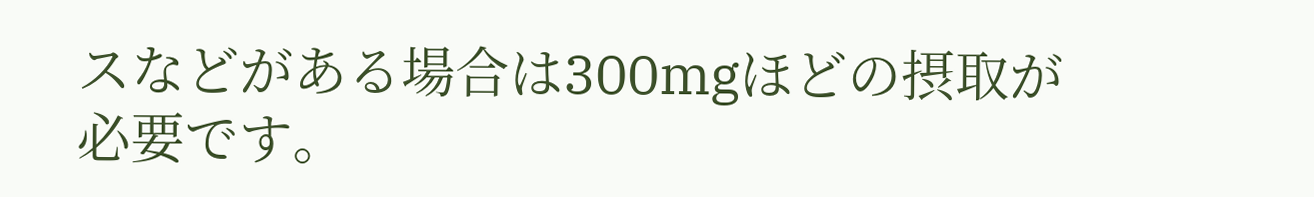スなどがある場合は300mgほどの摂取が必要です。